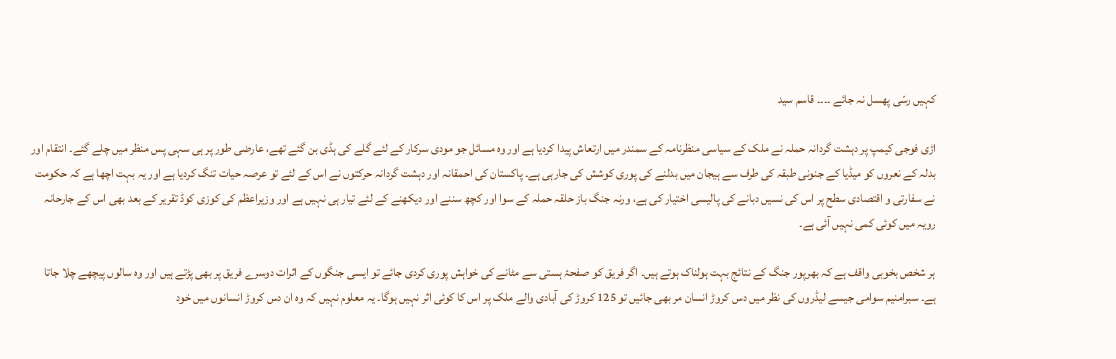کہیں رسّی پھسل نہ جائے ۔۔۔۔ قاسم سید

اڑی فوجی کیمپ پر دہشت گردانہ حملہ نے ملک کے سیاسی منظرنامہ کے سمندر میں ارتعاش پیدا کردیا ہے اور وہ مسائل جو مودی سرکار کے لئے گلے کی ہڈی بن گئے تھے، عارضی طور پر ہی سہی پس منظر میں چلے گئے۔ انتقام اور بدلہ کے نعروں کو میڈیا کے جنونی طبقہ کی طرف سے ہیجان میں بدلنے کی پوری کوشش کی جارہی ہے۔ پاکستان کی احمقانہ اور دہشت گردانہ حرکتوں نے اس کے لئے تو عرصہ حیات تنگ کردیا ہے اور یہ بہت اچھا ہے کہ حکومت نے سفارتی و اقتصادی سطح پر اس کی نسیں دبانے کی پالیسی اختیار کی ہے، ورنہ جنگ باز حلقہ حملہ کے سوا اور کچھ سننے اور دیکھنے کے لئے تیار ہی نہیں ہے اور وزیراعظم کی کوزی کوڈ تقریر کے بعد بھی اس کے جارحانہ رویہ میں کوئی کمی نہیں آئی ہے۔

ہر شخص بخوبی واقف ہے کہ بھرپور جنگ کے نتائج بہت ہولناک ہوتے ہیں۔ اگر فریق کو صفحۂ ہستی سے مٹانے کی خواہش پوری کردی جائے تو ایسی جنگوں کے اثرات دوسرے فریق پر بھی پڑتے ہیں اور وہ سالوں پیچھے چلا جاتا ہے۔ سبرامنیم سوامی جیسے لیڈروں کی نظر میں دس کروڑ انسان مر بھی جائیں تو 125 کروڑ کی آبادی والے ملک پر اس کا کوئی اثر نہیں ہوگا۔ یہ معلوم نہیں کہ وہ ان دس کروڑ انسانوں میں خود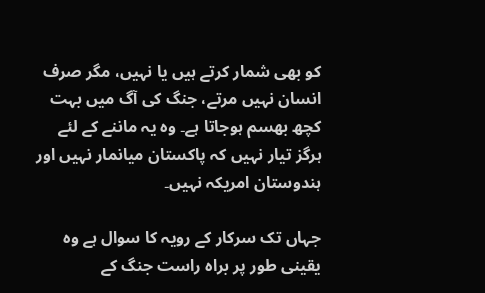کو بھی شمار کرتے ہیں یا نہیں، مگر صرف انسان نہیں مرتے، جنگ کی آگ میں بہت کچھ بھسم ہوجاتا ہے۔ وہ یہ ماننے کے لئے ہرگز تیار نہیں کہ پاکستان میانمار نہیں اور ہندوستان امریکہ نہیں۔

جہاں تک سرکار کے رویہ کا سوال ہے وہ یقینی طور پر براہ راست جنگ کے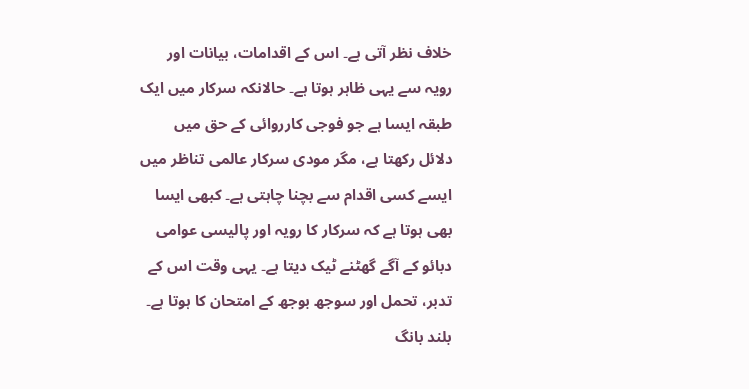خلاف نظر آتی ہے۔ اس کے اقدامات، بیانات اور رویہ سے یہی ظاہر ہوتا ہے۔ حالانکہ سرکار میں ایک طبقہ ایسا ہے جو فوجی کارروائی کے حق میں دلائل رکھتا ہے، مگر مودی سرکار عالمی تناظر میں ایسے کسی اقدام سے بچنا چاہتی ہے۔ کبھی ایسا بھی ہوتا ہے کہ سرکار کا رویہ اور پالیسی عوامی دبائو کے آگے گھٹنے ٹیک دیتا ہے۔ یہی وقت اس کے تدبر، تحمل اور سوجھ بوجھ کے امتحان کا ہوتا ہے۔ بلند بانگ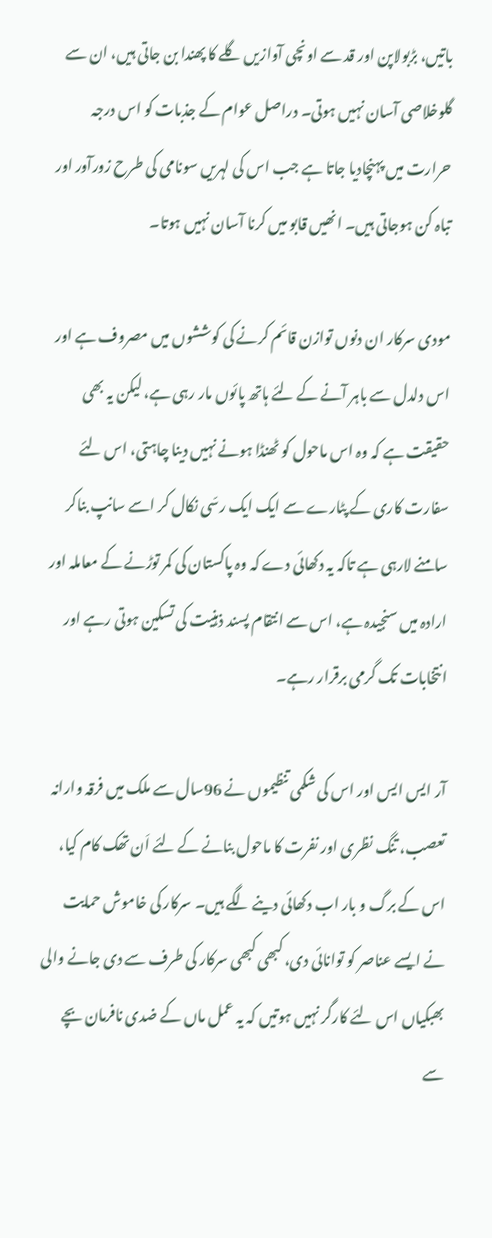باتیں، بڑبولاپن اور قد سے اونچی آوازیں گلے کا پھندا بن جاتی ہیں، ان سے گلوخلاصی آسان نہیں ہوتی۔ دراصل عوام کے جذبات کو اس درجہ حرارت میں پہنچادیا جاتا ہے جب اس کی لہریں سونامی کی طرح زورآور اور تباہ کن ہوجاتی ہیں۔ انھیں قابو میں کرنا آسان نہیں ہوتا۔

مودی سرکار ان دنوں توازن قائم کرنے کی کوششوں میں مصروف ہے اور اس دلدل سے باہر آنے کے لئے ہاتھ پائوں مار رہی ہے، لیکن یہ بھی حقیقت ہے کہ وہ اس ماحول کو ٹھنڈا ہونے نہیں دینا چاہتی، اس لئے سفارت کاری کے پٹارے سے ایک ایک رسّی نکال کر اسے سانپ بناکر سامنے لارہی ہے تاکہ یہ دکھائی دے کہ وہ پاکستان کی کمر توڑنے کے معاملہ اور ارادہ میں سنجیدہ ہے، اس سے انتقام پسند ذہنیت کی تسکین ہوتی رہے اور انتخابات تک گرمی برقرار رہے۔

آر ایس ایس اور اس کی شکمی تنظیموں نے 96سال سے ملک میں فرقہ وارانہ تعصب، تنگ نظری اور نفرت کا ماحول بنانے کے لئے اَن تھک کام کیا، اس کے برگ و بار اب دکھائی دینے لگے ہیں۔ سرکار کی خاموش حمایت نے ایسے عناصر کو توانائی دی، کبھی کبھی سرکار کی طرف سے دی جانے والی بھبکیاں اس لئے کارگر نہیں ہوتیں کہ یہ عمل ماں کے ضدی نافرمان بچے سے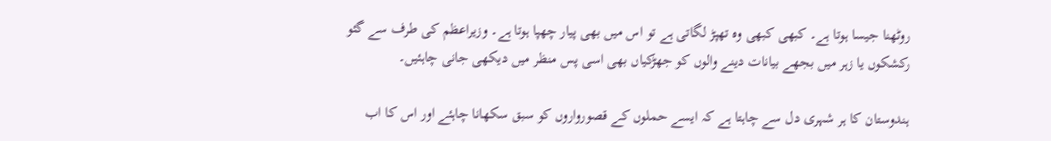روٹھنا جیسا ہوتا ہے۔ کبھی کبھی وہ تھپڑ لگاتی ہے تو اس میں بھی پیار چھپا ہوتا ہے۔ وزیراعظم کی طرف سے گئو رکشکوں یا زہر میں بجھے بیانات دینے والوں کو جھڑکیاں بھی اسی پس منظر میں دیکھی جانی چاہئیں۔

ہندوستان کا ہر شہری دل سے چاہتا ہے کہ ایسے حملوں کے قصورواروں کو سبق سکھانا چاہئے اور اس کا اب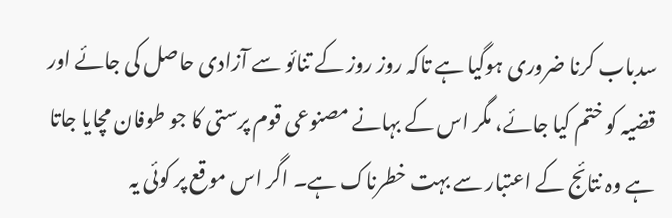سدباب کرنا ضروری ہوگیا ہے تاکہ روز روز کے تنائو سے آزادی حاصل کی جائے اور قضیہ کو ختم کیا جائے، مگر اس کے بہانے مصنوعی قوم پرستی کا جو طوفان مچایا جاتا ہے وہ نتائج کے اعتبار سے بہت خطرناک ہے۔ اگر اس موقع پر کوئی یہ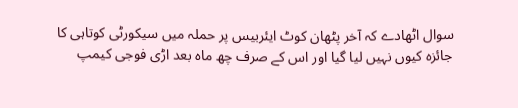سوال اٹھادے کہ آخر پٹھان کوٹ ایئربیس پر حملہ میں سیکورٹی کوتاہی کا جائزہ کیوں نہیں لیا گیا اور اس کے صرف چھ ماہ بعد اڑی فوجی کیمپ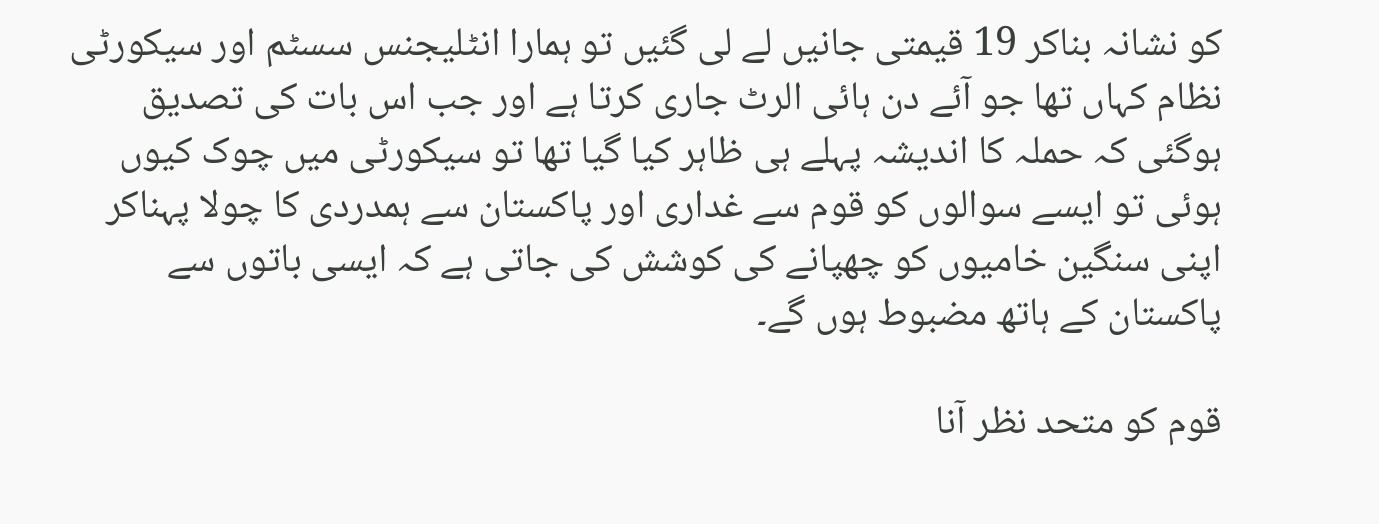کو نشانہ بناکر 19 قیمتی جانیں لے لی گئیں تو ہمارا انٹلیجنس سسٹم اور سیکورٹی نظام کہاں تھا جو آئے دن ہائی الرٹ جاری کرتا ہے اور جب اس بات کی تصدیق ہوگئی کہ حملہ کا اندیشہ پہلے ہی ظاہر کیا گیا تھا تو سیکورٹی میں چوک کیوں ہوئی تو ایسے سوالوں کو قوم سے غداری اور پاکستان سے ہمدردی کا چولا پہناکر اپنی سنگین خامیوں کو چھپانے کی کوشش کی جاتی ہے کہ ایسی باتوں سے پاکستان کے ہاتھ مضبوط ہوں گے۔

قوم کو متحد نظر آنا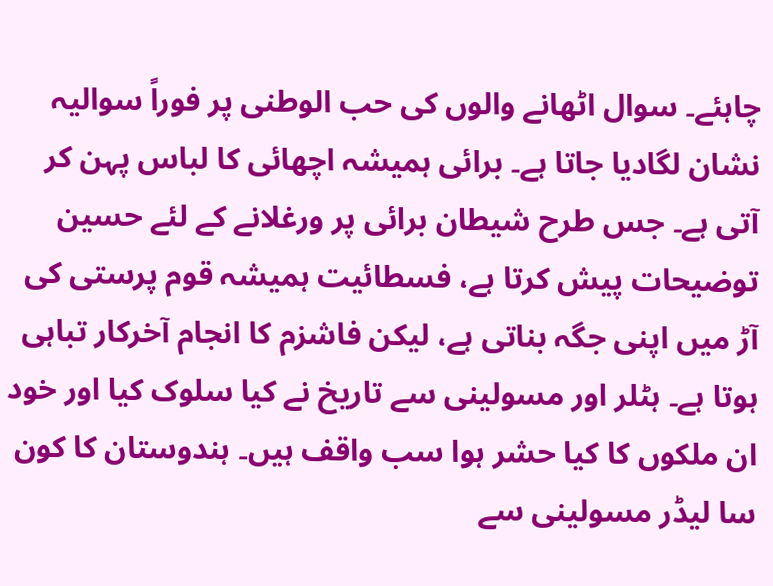چاہئے۔ سوال اٹھانے والوں کی حب الوطنی پر فوراً سوالیہ نشان لگادیا جاتا ہے۔ برائی ہمیشہ اچھائی کا لباس پہن کر آتی ہے۔ جس طرح شیطان برائی پر ورغلانے کے لئے حسین توضیحات پیش کرتا ہے، فسطائیت ہمیشہ قوم پرستی کی آڑ میں اپنی جگہ بناتی ہے، لیکن فاشزم کا انجام آخرکار تباہی ہوتا ہے۔ ہٹلر اور مسولینی سے تاریخ نے کیا سلوک کیا اور خود ان ملکوں کا کیا حشر ہوا سب واقف ہیں۔ ہندوستان کا کون سا لیڈر مسولینی سے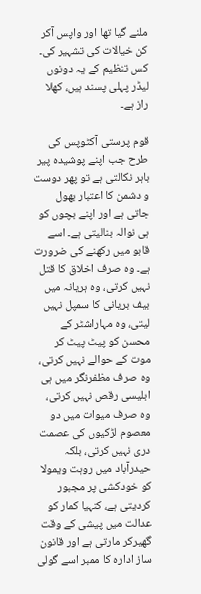ملنے گیا تھا اور واپس آکر کن خیالات کی تشہیر کی۔ کس تنظیم کے یہ دونوں لیڈر پہلی پسند ہیں، کھلا راز ہے۔

قوم پرستی آکٹوپس کی طرح جب اپنے پوشیدہ پیر باہر نکالتی ہے تو پھر دوست و دشمن کا اعتبار بھول جاتی ہے اور اپنے بچوں کو ہی نوالہ بنالیتی ہے۔ اسے قابو میں رکھنے کی ضرورت ہے۔ وہ صرف اخلاق کا قتل نہیں کرتی، وہ ہریانہ میں بیف بریانی کا سمپل نہیں لیتی، وہ مہاراشٹر کے محسن کو پیٹ پیٹ کر موت کے حوالے نہیں کرتی، وہ صرف مظفرنگر میں ہی ابلیسی رقص نہیں کرتی، وہ صرف میوات میں دو معصوم لڑکیوں کی عصمت دری نہیں کرتی، بلکہ حیدرآباد میں روہت ویمولا کو خودکشی پر مجبور کردیتی ہے، کنہیا کمار کو عدالت میں پیشی کے وقت گھیرکر مارتی ہے اور قانون ساز ادارہ کا ممبر اسے گولی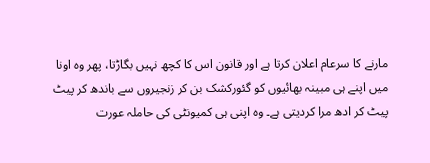مارنے کا سرعام اعلان کرتا ہے اور قانون اس کا کچھ نہیں بگاڑتا، پھر وہ اونا میں اپنے ہی مبینہ بھائیوں کو گئورکشک بن کر زنجیروں سے باندھ کر پیٹ پیٹ کر ادھ مرا کردیتی ہے۔ وہ اپنی ہی کمیونٹی کی حاملہ عورت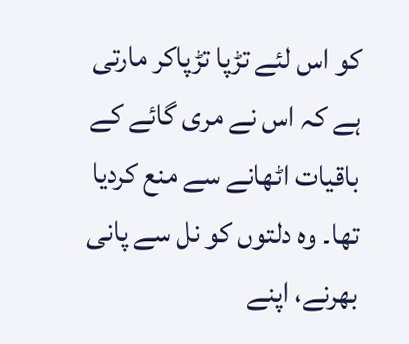کو اس لئے تڑپا تڑپاکر مارتی ہے کہ اس نے مری گائے کے باقیات اٹھانے سے منع کردیا تھا۔ وہ دلتوں کو نل سے پانی بھرنے، اپنے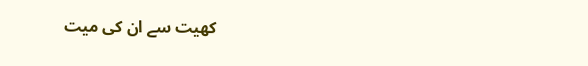کھیت سے ان کی میت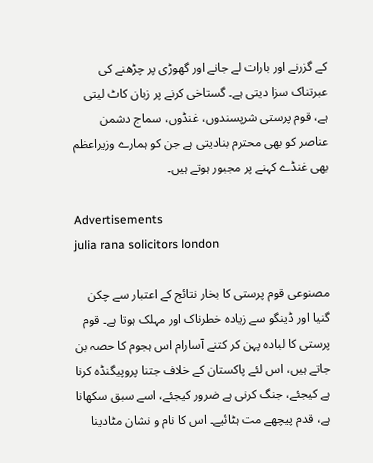کے گزرنے اور بارات لے جانے اور گھوڑی پر چڑھنے کی عبرتناک سزا دیتی ہے۔ گستاخی کرنے پر زبان کاٹ لیتی ہے، قوم پرستی شرپسندوں، غنڈوں، سماج دشمن عناصر کو بھی محترم بنادیتی ہے جن کو ہمارے وزیراعظم بھی غنڈے کہنے پر مجبور ہوتے ہیں۔

Advertisements
julia rana solicitors london

مصنوعی قوم پرستی کا بخار نتائج کے اعتبار سے چکن گنیا اور ڈینگو سے زیادہ خطرناک اور مہلک ہوتا ہے۔ قوم پرستی کا لبادہ پہن کر کتنے آسارام اس ہجوم کا حصہ بن جاتے ہیں، اس لئے پاکستان کے خلاف جتنا پروپیگنڈہ کرنا ہے کیجئے، جنگ کرنی ہے ضرور کیجئے، اسے سبق سکھانا ہے، قدم پیچھے مت ہٹائیے۔ اس کا نام و نشان مٹادینا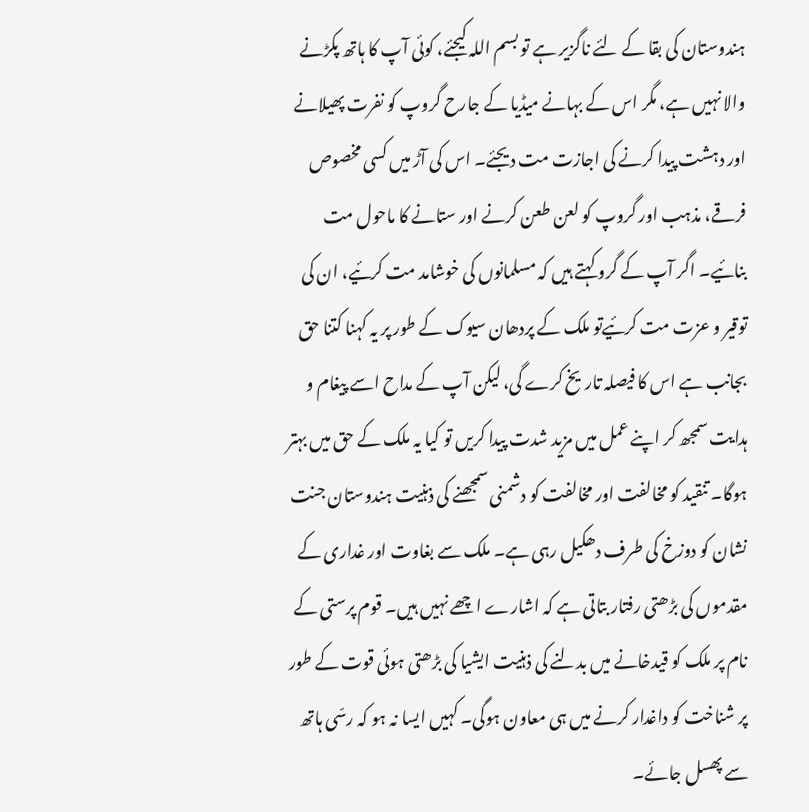ہندوستان کی بقا کے لئے ناگزیر ہے تو بسم اللہ کیجئے، کوئی آپ کا ہاتھ پکڑنے والا نہیں ہے، مگر اس کے بہانے میڈیا کے جارح گروپ کو نفرت پھیلانے اور دہشت پیدا کرنے کی اجازت مت دیجئے۔ اس کی آڑ میں کسی مخصوص فرقے، مذہب اور گروپ کو لعن طعن کرنے اور ستانے کا ماحول مت بنائیے۔ اگر آپ کے گرو کہتے ہیں کہ مسلمانوں کی خوشامد مت کرئیے، ان کی توقیر و عزت مت کرئیےتو ملک کے پردھان سیوک کے طور پر یہ کہنا کتنا حق بجانب ہے اس کا فیصلہ تاریخ کرے گی، لیکن آپ کے مداح اسے پیغام و ہدایت سمجھ کر اپنے عمل میں مزید شدت پیدا کریں تو کیا یہ ملک کے حق میں بہتر ہوگا۔ تنقید کو مخالفت اور مخالفت کو دشمنی سمجھنے کی ذہنیت ہندوستان جنت نشان کو دوزخ کی طرف دھکیل رہی ہے۔ ملک سے بغاوت اور غداری کے مقدموں کی بڑھتی رفتار بتاتی ہے کہ اشارے اچھے نہیں ہیں۔ قوم پرستی کے نام پر ملک کو قیدخانے میں بدلنے کی ذہنیت ایشیا کی بڑھتی ہوئی قوت کے طور پر شناخت کو داغدار کرنے میں ہی معاون ہوگی۔ کہیں ایسا نہ ہو کہ رسّی ہاتھ سے پھسل جائے۔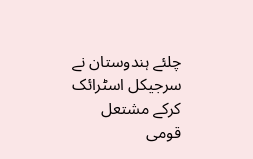چلئے ہندوستان نے سرجیکل اسٹرائک کرکے مشتعل قومی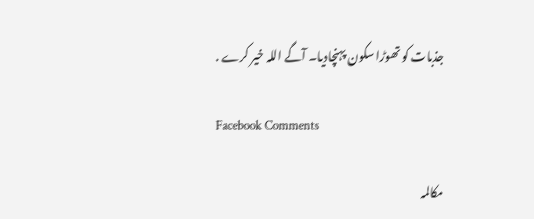جذبات کو تھوڑا سکون پہنچادیا۔ آگے اللہ خیر کرے .

Facebook Comments

مکالمہ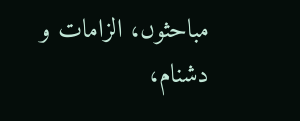مباحثوں، الزامات و دشنام،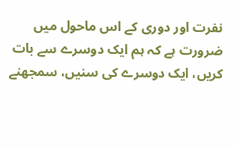نفرت اور دوری کے اس ماحول میں ضرورت ہے کہ ہم ایک دوسرے سے بات کریں، ایک دوسرے کی سنیں، سمجھنے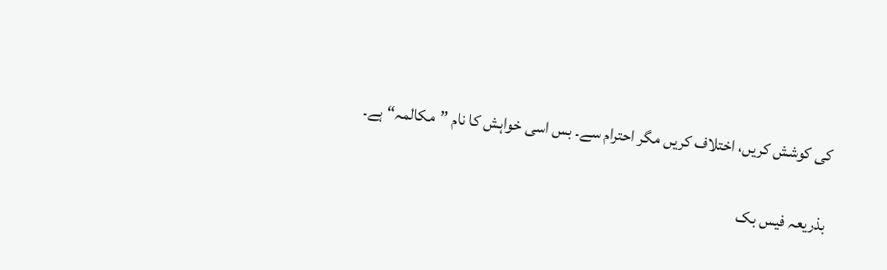کی کوشش کریں، اختلاف کریں مگر احترام سے۔ بس اسی خواہش کا نام ”مکالمہ“ ہے۔

بذریعہ فیس بک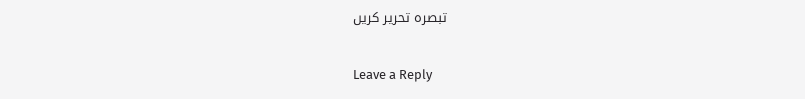تبصرہ تحریر کریں

Leave a Reply